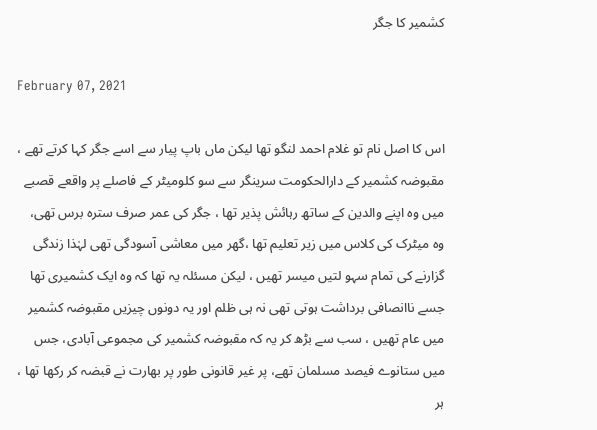کشمیر کا جگر

February 07, 2021

اس کا اصل نام تو غلام احمد لنگو تھا لیکن ماں باپ پیار سے اسے جگر کہا کرتے تھے ، مقبوضہ کشمیر کے دارالحکومت سرینگر سے سو کلومیٹر کے فاصلے پر واقعے قصبے میں وہ اپنے والدین کے ساتھ رہائش پذیر تھا ، جگر کی عمر صرف سترہ برس تھی، وہ میٹرک کی کلاس میں زیر تعلیم تھا ،گھر میں معاشی آسودگی تھی لہٰذا زندگی گزارنے کی تمام سہو لتیں میسر تھیں ، لیکن مسئلہ یہ تھا کہ وہ ایک کشمیری تھا جسے ناانصافی برداشت ہوتی تھی نہ ہی ظلم اور یہ دونوں چیزیں مقبوضہ کشمیر میں عام تھیں ، سب سے بڑھ کر یہ کہ مقبوضہ کشمیر کی مجموعی آبادی، جس میں ستانوے فیصد مسلمان تھے، پر غیر قانونی طور پر بھارت نے قبضہ کر رکھا تھا ، ہر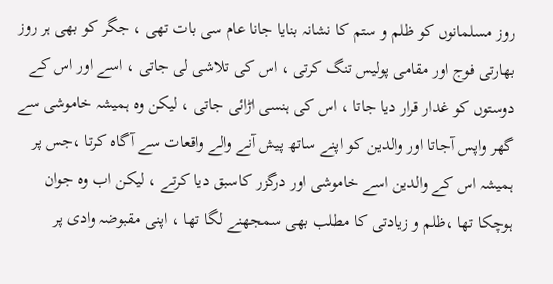روز مسلمانوں کو ظلم و ستم کا نشانہ بنایا جانا عام سی بات تھی ، جگر کو بھی ہر روز بھارتی فوج اور مقامی پولیس تنگ کرتی ، اس کی تلاشی لی جاتی ، اسے اور اس کے دوستوں کو غدار قرار دیا جاتا ، اس کی ہنسی اڑائی جاتی ، لیکن وہ ہمیشہ خاموشی سے گھر واپس آجاتا اور والدین کو اپنے ساتھ پیش آنے والے واقعات سے آگاہ کرتا ،جس پر ہمیشہ اس کے والدین اسے خاموشی اور درگزر کاسبق دیا کرتے ، لیکن اب وہ جوان ہوچکا تھا ،ظلم و زیادتی کا مطلب بھی سمجھنے لگا تھا ، اپنی مقبوضہ وادی پر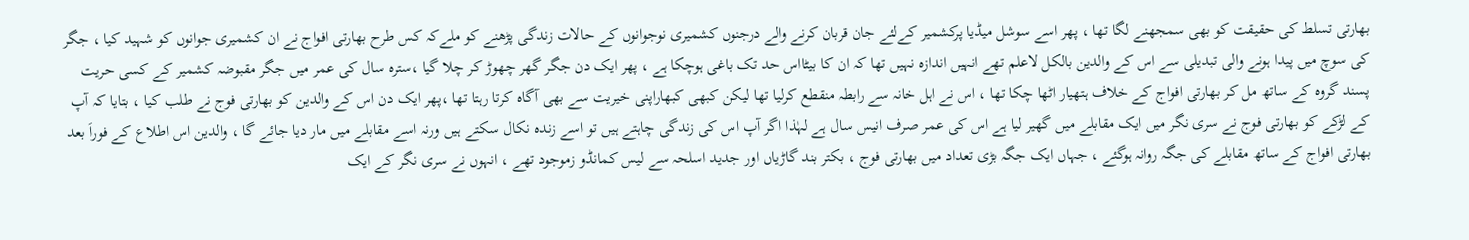بھارتی تسلط کی حقیقت کو بھی سمجھنے لگا تھا ، پھر اسے سوشل میڈیا پرکشمیر کےلئے جان قربان کرنے والے درجنوں کشمیری نوجوانوں کے حالات زندگی پڑھنے کو ملےکہ کس طرح بھارتی افواج نے ان کشمیری جوانوں کو شہید کیا ، جگر کی سوچ میں پیدا ہونے والی تبدیلی سے اس کے والدین بالکل لاعلم تھے انہیں اندازہ نہیں تھا کہ ان کا بیٹااس حد تک باغی ہوچکا ہے ، پھر ایک دن جگر گھر چھوڑ کر چلا گیا ،سترہ سال کی عمر میں جگر مقبوضہ کشمیر کے کسی حریت پسند گروہ کے ساتھ مل کر بھارتی افواج کے خلاف ہتھیار اٹھا چکا تھا ، اس نے اہل خانہ سے رابطہ منقطع کرلیا تھا لیکن کبھی کبھاراپنی خیریت سے بھی آگاہ کرتا رہتا تھا ،پھر ایک دن اس کے والدین کو بھارتی فوج نے طلب کیا ، بتایا کہ آپ کے لڑکے کو بھارتی فوج نے سری نگر میں ایک مقابلے میں گھیر لیا ہے اس کی عمر صرف انیس سال ہے لہٰذا اگر آپ اس کی زندگی چاہتے ہیں تو اسے زندہ نکال سکتے ہیں ورنہ اسے مقابلے میں مار دیا جائے گا ، والدین اس اطلاع کے فوراَ بعد بھارتی افواج کے ساتھ مقابلے کی جگہ روانہ ہوگئے ، جہاں ایک جگہ بڑی تعداد میں بھارتی فوج ، بکتر بند گاڑیاں اور جدید اسلحہ سے لیس کمانڈو زموجود تھے ، انہوں نے سری نگر کے ایک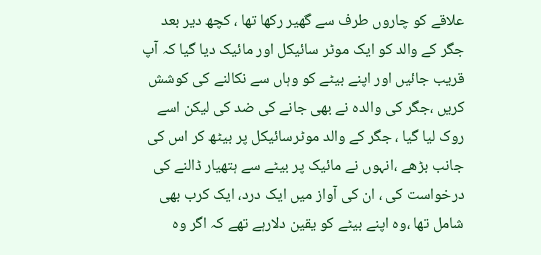علاقے کو چاروں طرف سے گھیر رکھا تھا ، کچھ دیر بعد جگر کے والد کو ایک موٹر سائیکل اور مائیک دیا گیا کہ آپ قریب جائیں اور اپنے بیٹے کو وہاں سے نکالنے کی کوشش کریں ،جگر کی والدہ نے بھی جانے کی ضد کی لیکن اسے روک لیا گیا ، جگر کے والد موٹرسائیکل پر بیٹھ کر اس کی جانب بڑھے ،انہوں نے مائیک پر بیٹے سے ہتھیار ڈالنے کی درخواست کی ، ان کی آواز میں ایک درد، ایک کرب بھی شامل تھا ،وہ اپنے بیٹے کو یقین دلارہے تھے کہ اگر وہ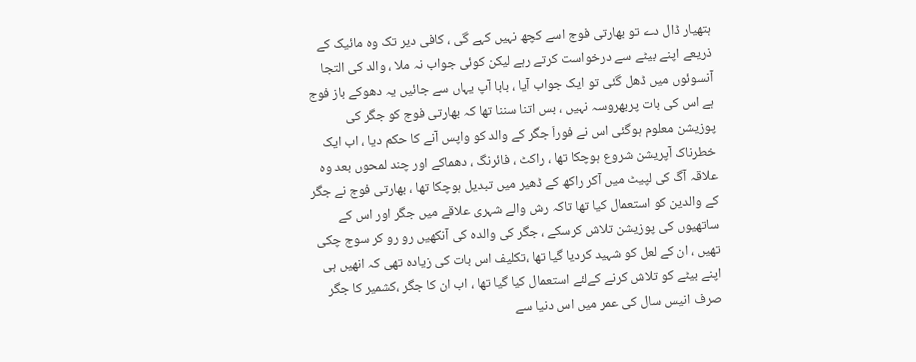ہتھیار ڈال دے تو بھارتی فوج اسے کچھ نہیں کہے گی ، کافی دیر تک وہ مائیک کے ذریعے اپنے بیٹے سے درخواست کرتے رہے لیکن کوئی جواب نہ ملا ، والد کی التجا آنسوئوں میں ڈھل گئی تو ایک جواب آیا ، بابا آپ یہاں سے جائیں یہ دھوکے باز فوج ہے اس کی بات پربھروسہ نہیں ، بس اتنا سننا تھا کہ بھارتی فوج کو جگر کی پوزیشن معلوم ہوگئی اس نے فوراَ جگر کے والد کو واپس آنے کا حکم دیا ، اب ایک خطرناک آپریشن شروع ہوچکا تھا ، راکٹ ، فائرنگ ، دھماکے اور چند لمحوں بعد وہ علاقہ آگ کی لپیٹ میں آکر راکھ کے ڈھیر میں تبدیل ہوچکا تھا ، بھارتی فوج نے جگر کے والدین کو استعمال کیا تھا تاکہ رش والے شہری علاقے میں جگر اور اس کے ساتھیوں کی پوزیشن تلاش کرسکے ، جگر کی والدہ کی آنکھیں رو رو کر سوج چکی تھیں ، ان کے لعل کو شہید کردیا گیا تھا ،تکلیف اس بات کی زیادہ تھی کہ انھیں ہی اپنے بیٹے کو تلاش کرنے کےلئے استعمال کیا گیا تھا ، اب ان کا جگر ،کشمیر کا جگر صرف انیس سال کی عمر میں اس دنیا سے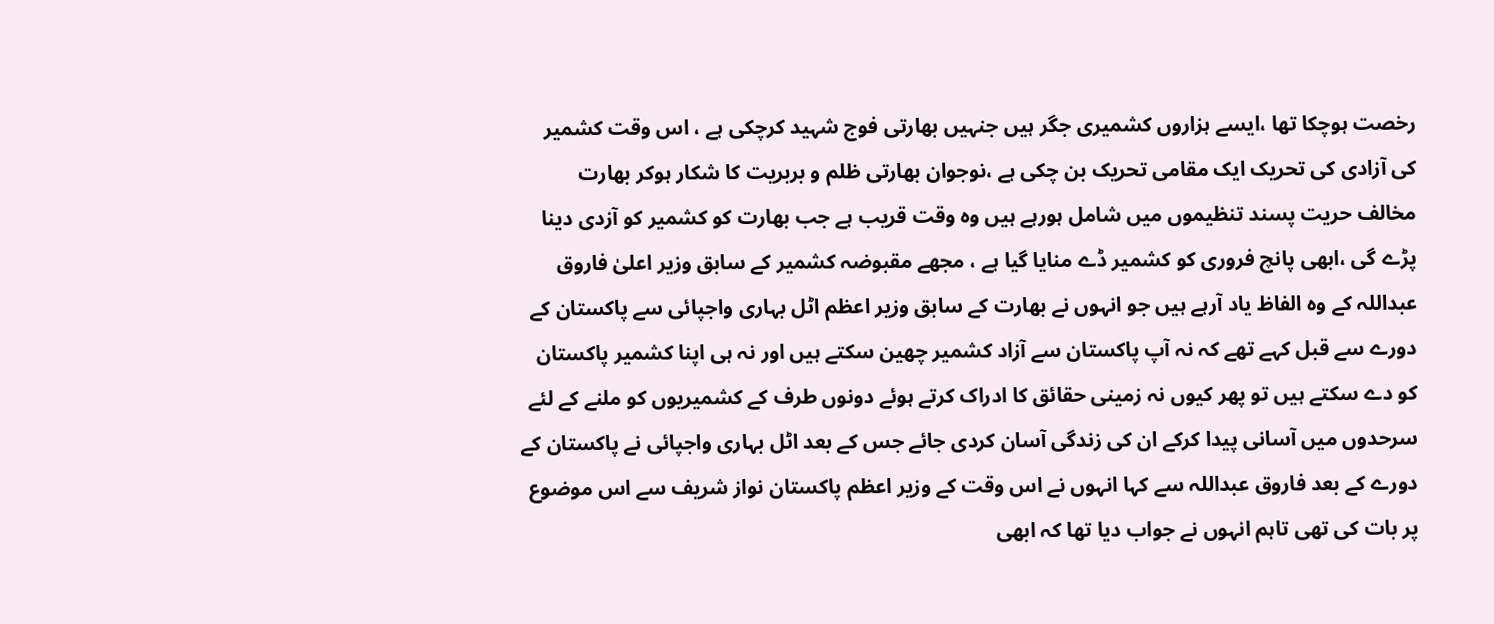رخصت ہوچکا تھا ،ایسے ہزاروں کشمیری جگر ہیں جنہیں بھارتی فوج شہید کرچکی ہے ، اس وقت کشمیر کی آزادی کی تحریک ایک مقامی تحریک بن چکی ہے ،نوجوان بھارتی ظلم و بربریت کا شکار ہوکر بھارت مخالف حریت پسند تنظیموں میں شامل ہورہے ہیں وہ وقت قریب ہے جب بھارت کو کشمیر کو آزدی دینا پڑے گی ،ابھی پانچ فروری کو کشمیر ڈے منایا گیا ہے ، مجھے مقبوضہ کشمیر کے سابق وزیر اعلیٰ فاروق عبداللہ کے وہ الفاظ یاد آرہے ہیں جو انہوں نے بھارت کے سابق وزیر اعظم اٹل بہاری واجپائی سے پاکستان کے دورے سے قبل کہے تھے کہ نہ آپ پاکستان سے آزاد کشمیر چھین سکتے ہیں اور نہ ہی اپنا کشمیر پاکستان کو دے سکتے ہیں تو پھر کیوں نہ زمینی حقائق کا ادراک کرتے ہوئے دونوں طرف کے کشمیریوں کو ملنے کے لئے سرحدوں میں آسانی پیدا کرکے ان کی زندگی آسان کردی جائے جس کے بعد اٹل بہاری واجپائی نے پاکستان کے دورے کے بعد فاروق عبداللہ سے کہا انہوں نے اس وقت کے وزیر اعظم پاکستان نواز شریف سے اس موضوع پر بات کی تھی تاہم انہوں نے جواب دیا تھا کہ ابھی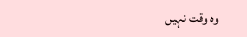وہ وقت نہیں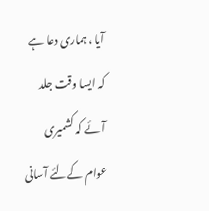آیا ، ہماری دعا ہے کہ ایسا وقت جلد آئے کہ کشمیری عوام کےلئے آسانی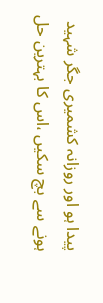پیدا ہو اور روزانہ کشمیری جگر شہید ہونے سے بچ سکیں ،اس کا بہترین حل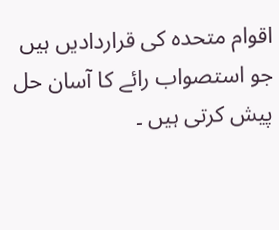اقوام متحدہ کی قراردادیں ہیں جو استصواب رائے کا آسان حل پیش کرتی ہیں ۔